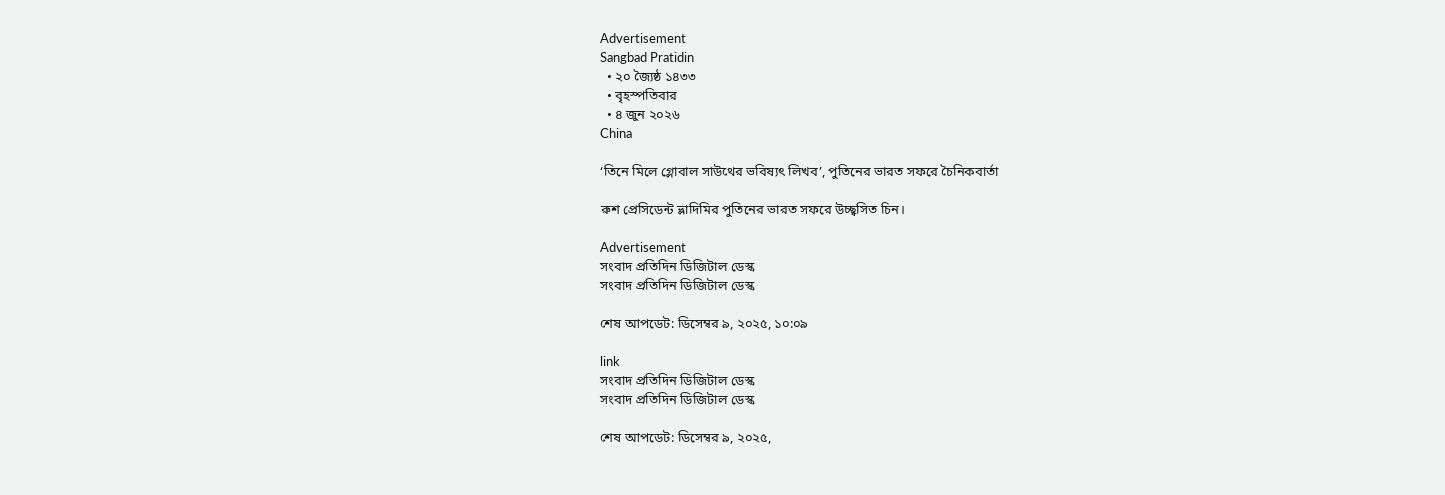Advertisement
Sangbad Pratidin
  • ২০ জ্যৈষ্ঠ ১৪৩৩
  • বৃহস্পতিবার
  • ৪ জুন ২০২৬
China

‘তিনে মিলে গ্লোবাল সাউথের ভবিষ্যৎ লিখব’, পুতিনের ভারত সফরে চৈনিকবার্তা

রুশ প্রেসিডেন্ট ভ্লাদিমির পুতিনের ভারত সফরে উচ্ছ্বসিত চিন।

Advertisement
সংবাদ প্রতিদিন ডিজিটাল ডেস্ক
সংবাদ প্রতিদিন ডিজিটাল ডেস্ক

শেষ আপডেট: ডিসেম্বর ৯, ২০২৫, ১০:০৯

link
সংবাদ প্রতিদিন ডিজিটাল ডেস্ক
সংবাদ প্রতিদিন ডিজিটাল ডেস্ক

শেষ আপডেট: ডিসেম্বর ৯, ২০২৫,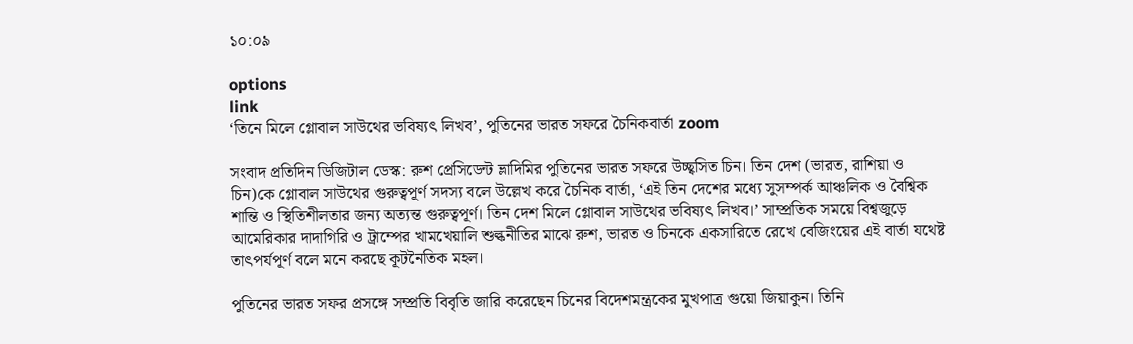১০:০৯

options
link
‘তিনে মিলে গ্লোবাল সাউথের ভবিষ্যৎ লিখব’, পুতিনের ভারত সফরে চৈনিকবার্তা zoom

সংবাদ প্রতিদিন ডিজিটাল ডেস্ক: রুশ প্রেসিডেন্ট ভ্লাদিমির পুতিনের ভারত সফরে উচ্ছ্বসিত চিন। তিন দেশ (ভারত, রাশিয়া ও চিন)কে গ্লোবাল সাউথের গুরুত্বপূর্ণ সদস্য বলে উল্লেখ করে চৈনিক বার্তা, ‘এই তিন দেশের মধ্যে সুসম্পর্ক আঞ্চলিক ও বৈশ্বিক শান্তি ও স্থিতিশীলতার জন্য অত্যন্ত গুরুত্বপূর্ণ। তিন দেশ মিলে গ্লোবাল সাউথের ভবিষ্যৎ লিখব।’ সাম্প্রতিক সময়ে বিশ্বজুড়ে আমেরিকার দাদাগিরি ও ট্রাম্পের খামখেয়ালি শুল্কনীতির মাঝে রুশ, ভারত ও চিনকে একসারিতে রেখে বেজিংয়ের এই বার্তা যথেষ্ট তাৎপর্যপূর্ণ বলে মনে করছে কূটনৈতিক মহল।

পুতিনের ভারত সফর প্রসঙ্গে সম্প্রতি বিবৃতি জারি করেছেন চিনের বিদেশমন্ত্রকের মুখপাত্র গুয়ো জিয়াকুন। তিনি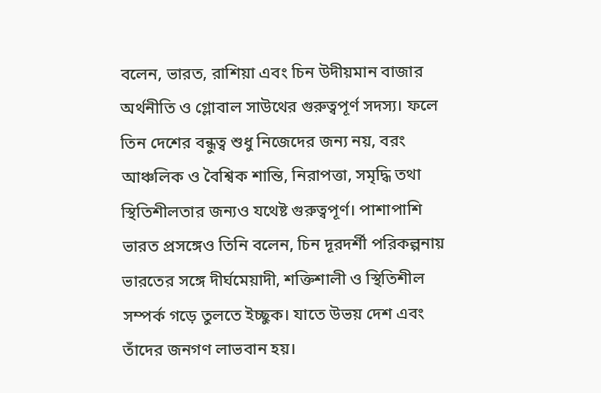বলেন, ভারত, রাশিয়া এবং চিন উদীয়মান বাজার অর্থনীতি ও গ্লোবাল সাউথের গুরুত্বপূর্ণ সদস্য। ফলে তিন দেশের বন্ধুত্ব শুধু নিজেদের জন্য নয়, বরং আঞ্চলিক ও বৈশ্বিক শান্তি, নিরাপত্তা, সমৃদ্ধি তথা স্থিতিশীলতার জন্যও যথেষ্ট গুরুত্বপূর্ণ। পাশাপাশি ভারত প্রসঙ্গেও তিনি বলেন, চিন দূরদর্শী পরিকল্পনায় ভারতের সঙ্গে দীর্ঘমেয়াদী, শক্তিশালী ও স্থিতিশীল সম্পর্ক গড়ে তুলতে ইচ্ছুক। যাতে উভয় দেশ এবং তাঁদের জনগণ লাভবান হয়।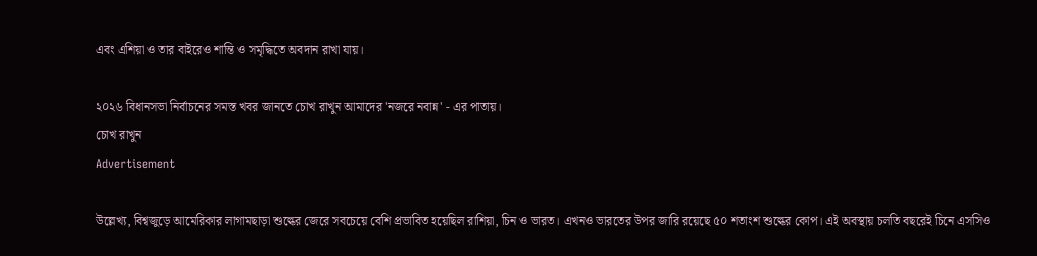এবং এশিয়া ও তার বাইরেও শান্তি ও সমৃদ্ধিতে অবদান রাখা যায়।

২০২৬ বিধানসভা নির্বাচনের সমস্ত খবর জানতে চোখ রাখুন আমাদের 'নজরে নবান্ন' - এর পাতায়।
চোখ রাখুন
Advertisement

উল্লেখ্য, বিশ্বজুড়ে আমেরিকার লাগামছাড়া শুল্কের জেরে সবচেয়ে বেশি প্রভাবিত হয়েছিল রাশিয়া, চিন ও ভারত। এখনও ভারতের উপর জারি রয়েছে ৫০ শতাংশ শুল্কের কোপ। এই অবস্থায় চলতি বছরেই চিনে এসসিও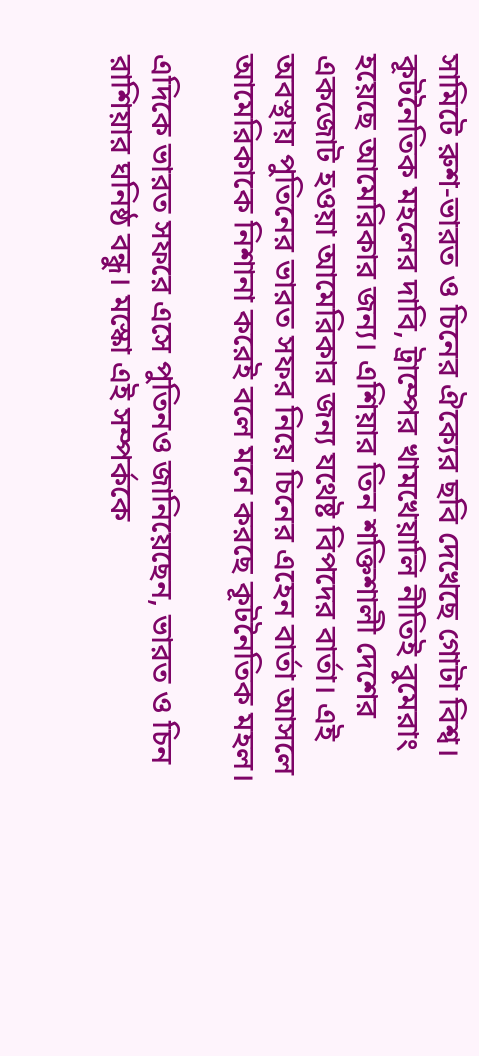সামিটে রুশ-ভারত ও চিনের ঐক্যের ছবি দেখেছে গোটা বিশ্ব। কূটনৈতিক মহলের দাবি, ট্রাম্পের খামখেয়ালি নীতিই বুমেরাং হয়েছে আমেরিকার জন্য। এশিয়ার তিন শক্তিশালী দেশের একজোট হওয়া আমেরিকার জন্য যথেষ্ট বিপদের বার্তা। এই অবস্থায় পুতিনের ভারত সফর নিয়ে চিনের এহেন বার্তা আসলে আমেরিকাকে নিশানা করেই বলে মনে করছে কূটনৈতিক মহল।

এদিকে ভারত সফরে এসে পুতিনও জানিয়েছেন, ভারত ও চিন রাশিয়ার ঘনিষ্ঠ বন্ধু। মস্কো এই সম্পর্ককে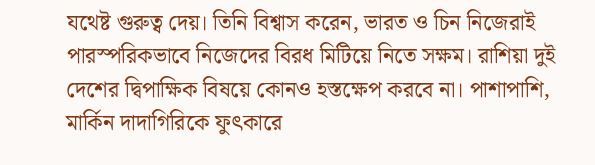যথেষ্ট গুরুত্ব দেয়। তিনি বিশ্বাস করেন, ভারত ও চিন নিজেরাই পারস্পরিকভাবে নিজেদের বিরধ মিটিয়ে নিতে সক্ষম। রাশিয়া দুই দেশের দ্বিপাক্ষিক বিষয়ে কোনও হস্তক্ষেপ করবে না। পাশাপাশি, মার্কিন দাদাগিরিকে ফুৎকারে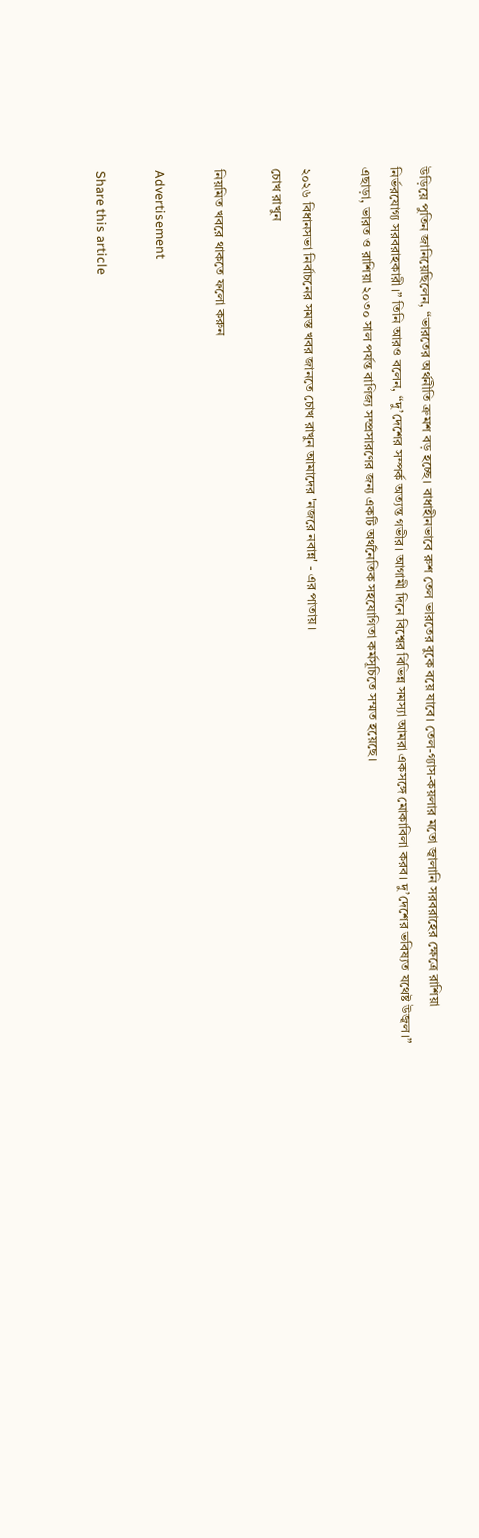উড়িয়ে পুতিন জানিয়েছিলেন, “ভারতের অর্থনীতি ক্রমশ বড় হচ্ছে। বাধাহীনভাবে রুশ তেল ভারতের বুকে বয়ে যাবে। তেল-গ্যাস-কয়লার মতো জ্বালানি সরবরাহের ক্ষেত্রে রাশিয়া নির্ভরযোগ্য সরবরাহকারী।” তিনি আরও বলেন, “দু’দেশের সম্পর্ক অত্যন্ত গভীর। আগামী দিনে বিশ্বের বিভিন্ন সমস্যা আমরা একসঙ্গে মোকাবিলা করব। দু’দেশের ভবিষ্যত যথেষ্ট উজ্বল।” এছাড়া, ভারত ও রাশিয়া ২০৩০ সাল পর্যন্ত বাণিজ্য সম্প্রসারণের জন্য একটি অর্থনৈতিক সহযোগিতা কর্মসূচিতে সম্মত হয়েছে।

২০২৬ বিধানসভা নির্বাচনের সমস্ত খবর জানতে চোখ রাখুন আমাদের 'নজরে নবান্ন' - এর পাতায়।
চোখ রাখুন

নিয়মিত খবরে থাকতে ফলো করুন

Advertisement

Share this article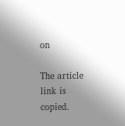on

The article link is copied.